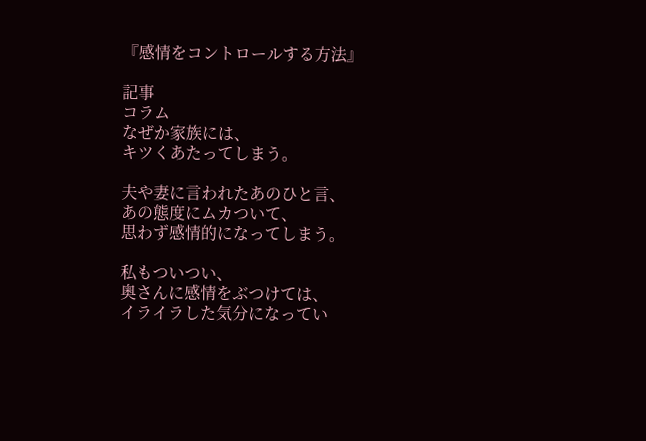『感情をコントロールする方法』

記事
コラム
なぜか家族には、
キツくあたってしまう。

夫や妻に言われたあのひと言、
あの態度にムカついて、
思わず感情的になってしまう。

私もついつい、
奥さんに感情をぶつけては、
イライラした気分になってい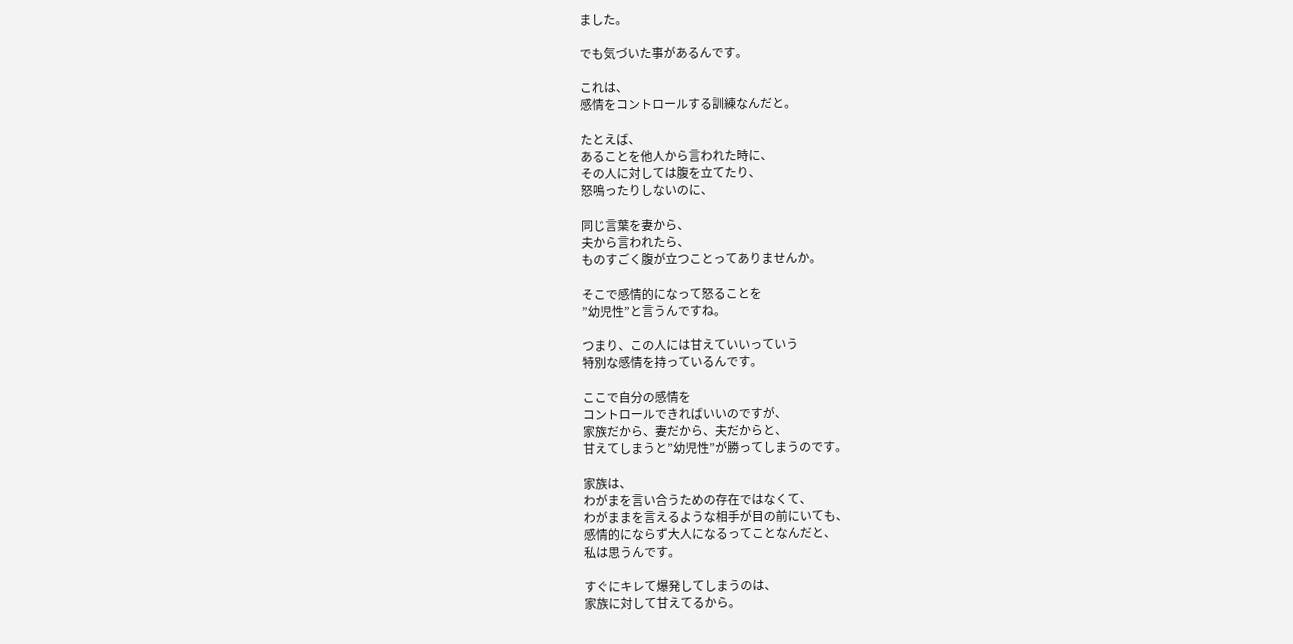ました。

でも気づいた事があるんです。

これは、
感情をコントロールする訓練なんだと。

たとえば、
あることを他人から言われた時に、
その人に対しては腹を立てたり、
怒鳴ったりしないのに、

同じ言葉を妻から、
夫から言われたら、
ものすごく腹が立つことってありませんか。

そこで感情的になって怒ることを
”幼児性”と言うんですね。

つまり、この人には甘えていいっていう
特別な感情を持っているんです。

ここで自分の感情を
コントロールできればいいのですが、
家族だから、妻だから、夫だからと、
甘えてしまうと”幼児性”が勝ってしまうのです。

家族は、
わがまを言い合うための存在ではなくて、
わがままを言えるような相手が目の前にいても、
感情的にならず大人になるってことなんだと、
私は思うんです。

すぐにキレて爆発してしまうのは、
家族に対して甘えてるから。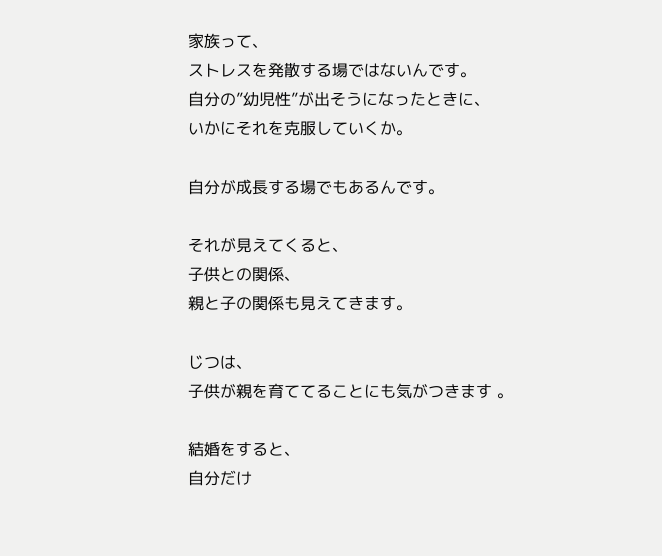家族って、
ストレスを発散する場ではないんです。
自分の”幼児性”が出そうになったときに、
いかにそれを克服していくか。

自分が成長する場でもあるんです。

それが見えてくると、
子供との関係、
親と子の関係も見えてきます。

じつは、
子供が親を育ててることにも気がつきます 。

結婚をすると、
自分だけ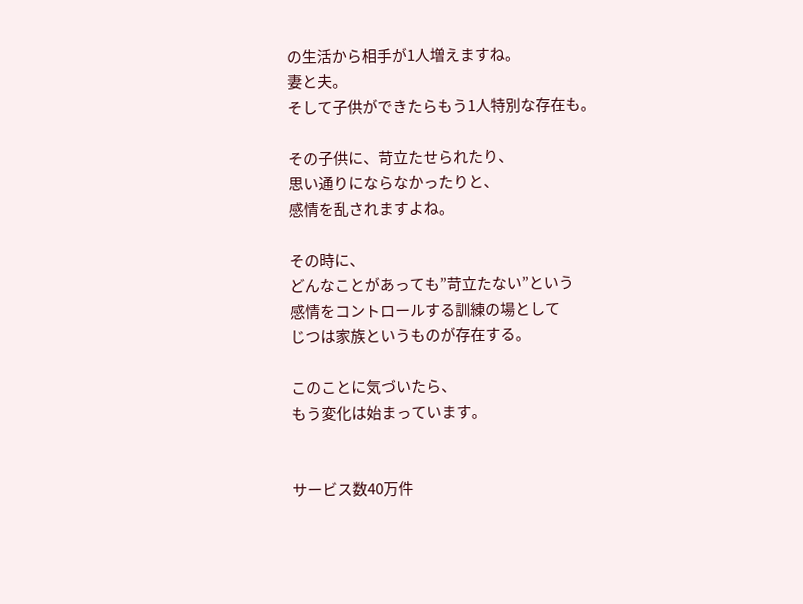の生活から相手が1人増えますね。
妻と夫。
そして子供ができたらもう1人特別な存在も。

その子供に、苛立たせられたり、
思い通りにならなかったりと、
感情を乱されますよね。

その時に、
どんなことがあっても”苛立たない”という
感情をコントロールする訓練の場として
じつは家族というものが存在する。

このことに気づいたら、
もう変化は始まっています。


サービス数40万件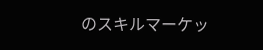のスキルマーケッ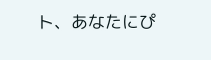ト、あなたにぴ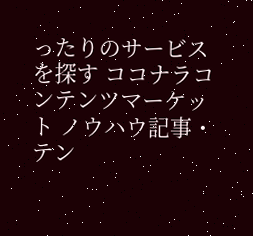ったりのサービスを探す ココナラコンテンツマーケット ノウハウ記事・テン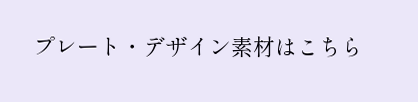プレート・デザイン素材はこちら